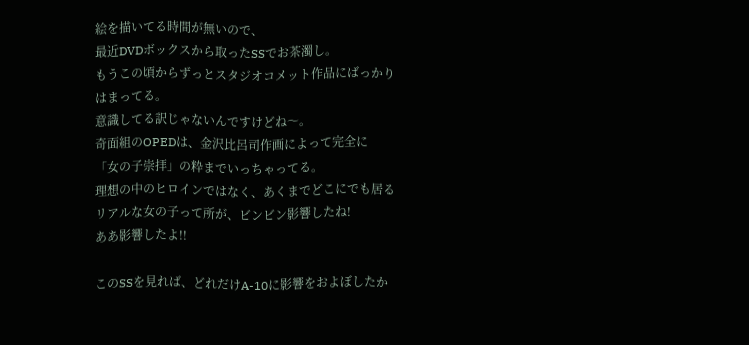絵を描いてる時間が無いので、
最近DVDボックスから取ったSSでお茶濁し。
もうこの頃からずっとスタジオコメット作品にばっかり
はまってる。
意識してる訳じゃないんですけどね〜。
奇面組のOPEDは、金沢比呂司作画によって完全に
「女の子崇拝」の粋までいっちゃってる。
理想の中のヒロインではなく、あくまでどこにでも居る
リアルな女の子って所が、ビンビン影響したね!
ああ影響したよ!!

このSSを見れば、どれだけA-10に影響をおよぼしたか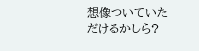想像ついていただけるかしら?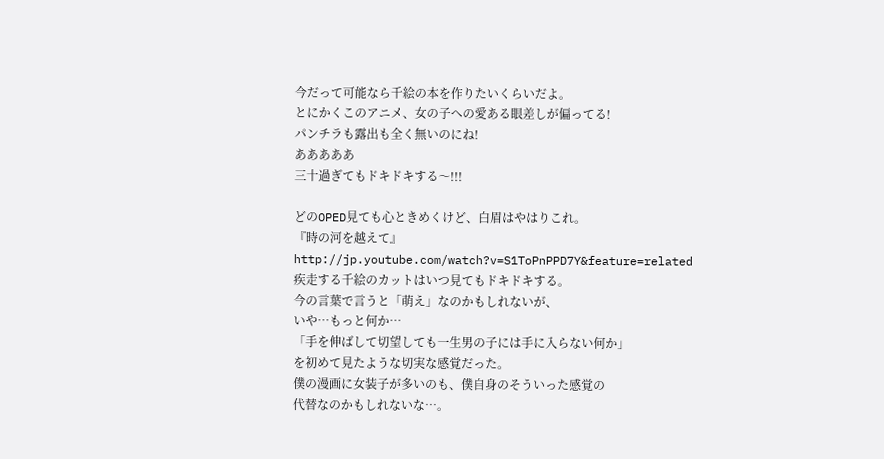今だって可能なら千絵の本を作りたいくらいだよ。
とにかくこのアニメ、女の子への愛ある眼差しが偏ってる!
パンチラも露出も全く無いのにね!
あああああ
三十過ぎてもドキドキする〜!!!

どのOPED見ても心ときめくけど、白眉はやはりこれ。
『時の河を越えて』
http://jp.youtube.com/watch?v=S1ToPnPPD7Y&feature=related
疾走する千絵のカットはいつ見てもドキドキする。
今の言葉で言うと「萌え」なのかもしれないが、
いや…もっと何か…
「手を伸ばして切望しても一生男の子には手に入らない何か」
を初めて見たような切実な感覚だった。
僕の漫画に女装子が多いのも、僕自身のそういった感覚の
代替なのかもしれないな…。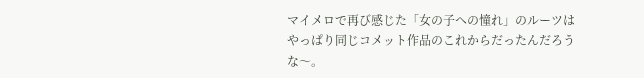マイメロで再び感じた「女の子への憧れ」のルーツは
やっぱり同じコメット作品のこれからだったんだろうな〜。